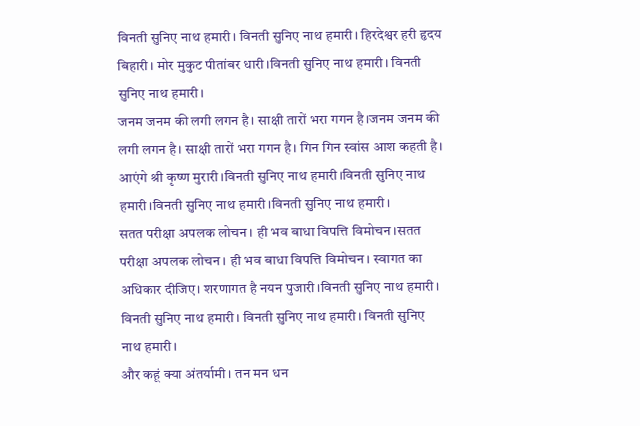विनती सुनिए नाथ हमारी। विनती सुनिए नाथ हमारी। हिरदेश्वर हरी हृदय बिहारी। मोर मुकुट पीतांबर धारी।विनती सुनिए नाथ हमारी। विनती सुनिए नाथ हमारी।
जनम जनम की लगी लगन है। साक्षी तारों भरा गगन है।जनम जनम की लगी लगन है। साक्षी तारों भरा गगन है। गिन गिन स्वांस आश कहती है। आएंगे श्री कृष्ण मुरारी।विनती सुनिए नाथ हमारी।विनती सुनिए नाथ हमारी।विनती सुनिए नाथ हमारी।विनती सुनिए नाथ हमारी।
सतत परीक्षा अपलक लोचन। ही भव बाधा विपत्ति विमोचन।सतत परीक्षा अपलक लोचन। ही भव बाधा विपत्ति विमोचन। स्वागत का अधिकार दीजिए। शरणागत है नयन पुजारी।विनती सुनिए नाथ हमारी। विनती सुनिए नाथ हमारी। विनती सुनिए नाथ हमारी। विनती सुनिए नाथ हमारी।
और कहूं क्या अंतर्यामी। तन मन धन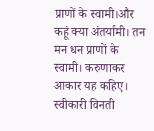प्राणों के स्वामी।और कहूं क्या अंतर्यामी। तन मन धन प्राणों के स्वामी। करुणाकर आकार यह कहिए। स्वीकारी विनती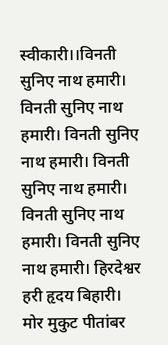स्वीकारी।।विनती सुनिए नाथ हमारी। विनती सुनिए नाथ हमारी। विनती सुनिए नाथ हमारी। विनती सुनिए नाथ हमारी।
विनती सुनिए नाथ हमारी। विनती सुनिए नाथ हमारी। हिरदेश्वर हरी हृदय बिहारी। मोर मुकुट पीतांबर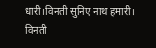धारी।विनती सुनिए नाथ हमारी। विनती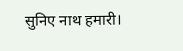सुनिए नाथ हमारी।